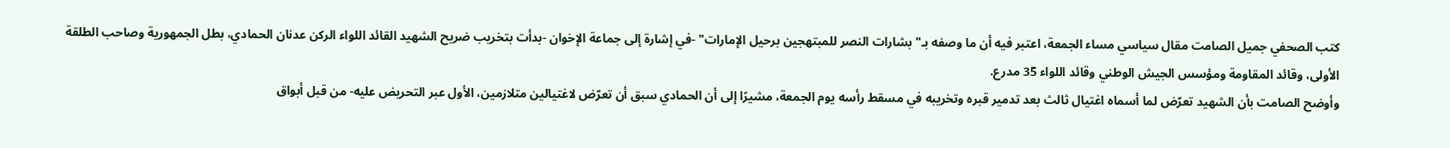كتب الصحفي جميل الصامت مقال سياسي مساء الجمعة، اعتبر فيه أن ما وصفه بـ"بشارات النصر للمبتهجين برحيل الإمارات" -في إشارة إلى جماعة الإخوان -بدأت بتخريب ضريح الشهيد القائد اللواء الركن عدنان الحمادي، بطل الجمهورية وصاحب الطلقة الأولى، وقائد المقاومة ومؤسس الجيش الوطني وقائد اللواء 35 مدرع.
وأوضح الصامت بأن الشهيد تعرّض لما أسماه اغتيال ثالث بعد تدمير قبره وتخريبه في مسقط رأسه يوم الجمعة، مشيرًا إلى أن الحمادي سبق أن تعرّض لاغتيالين متلازمين، الأول عبر التحريض عليه- من قبل أبواق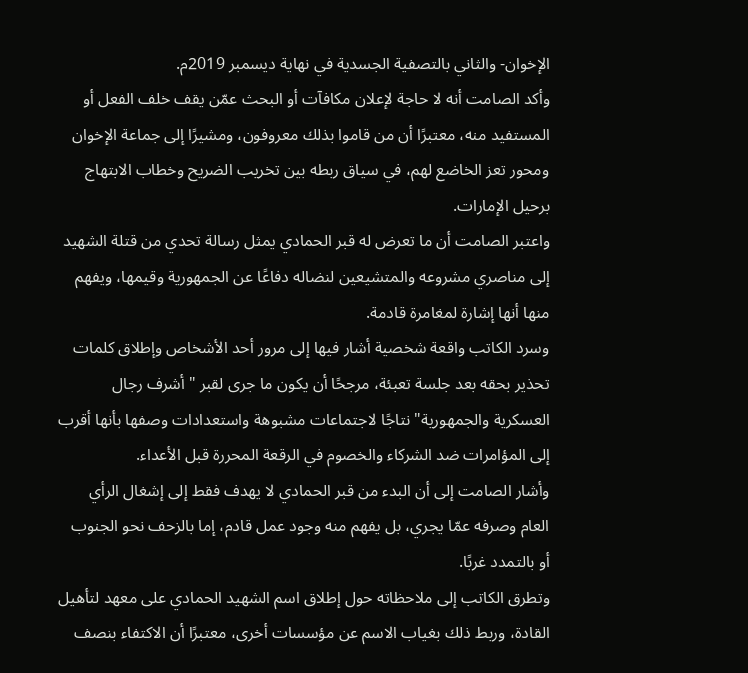الإخوان- والثاني بالتصفية الجسدية في نهاية ديسمبر 2019م.
وأكد الصامت أنه لا حاجة لإعلان مكافآت أو البحث عمّن يقف خلف الفعل أو المستفيد منه، معتبرًا أن من قاموا بذلك معروفون، ومشيرًا إلى جماعة الإخوان ومحور تعز الخاضع لهم، في سياق ربطه بين تخريب الضريح وخطاب الابتهاج برحيل الإمارات.
واعتبر الصامت أن ما تعرض له قبر الحمادي يمثل رسالة تحدي من قتلة الشهيد إلى مناصري مشروعه والمتشيعين لنضاله دفاعًا عن الجمهورية وقيمها، ويفهم منها أنها إشارة لمغامرة قادمة.
وسرد الكاتب واقعة شخصية أشار فيها إلى مرور أحد الأشخاص وإطلاق كلمات تحذير بحقه بعد جلسة تعبئة، مرجحًا أن يكون ما جرى لقبر "أشرف رجال العسكرية والجمهورية" نتاجًا لاجتماعات مشبوهة واستعدادات وصفها بأنها أقرب إلى المؤامرات ضد الشركاء والخصوم في الرقعة المحررة قبل الأعداء.
وأشار الصامت إلى أن البدء من قبر الحمادي لا يهدف فقط إلى إشغال الرأي العام وصرفه عمّا يجري، بل يفهم منه وجود عمل قادم، إما بالزحف نحو الجنوب أو بالتمدد غربًا.
وتطرق الكاتب إلى ملاحظاته حول إطلاق اسم الشهيد الحمادي على معهد لتأهيل القادة، وربط ذلك بغياب الاسم عن مؤسسات أخرى، معتبرًا أن الاكتفاء بنصف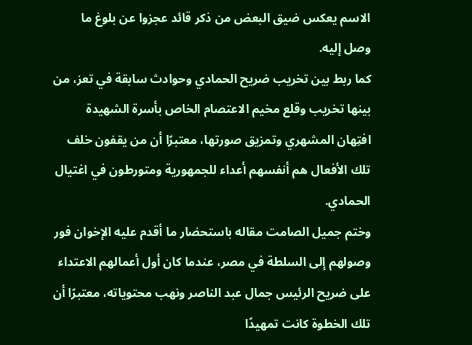الاسم يعكس ضيق البعض من ذكر قائد عجزوا عن بلوغ ما وصل إليه.
كما ربط بين تخريب ضريح الحمادي وحوادث سابقة في تعز، من بينها تخريب وقلع مخيم الاعتصام الخاص بأسرة الشهيدة افتِهان المشهري وتمزيق صورتها، معتبرًا أن من يقفون خلف تلك الأفعال هم أنفسهم أعداء للجمهورية ومتورطون في اغتيال الحمادي.
وختم جميل الصامت مقاله باستحضار ما أقدم عليه الإخوان فور وصولهم إلى السلطة في مصر، عندما كان أول أعمالهم الاعتداء على ضريح الرئيس جمال عبد الناصر ونهب محتوياته، معتبرًا أن تلك الخطوة كانت تمهيدًا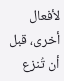لأفعال أخرى، قبل أن تُنزع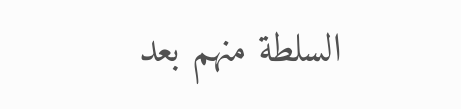السلطة منهم بعد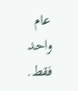عام واحد فقط.